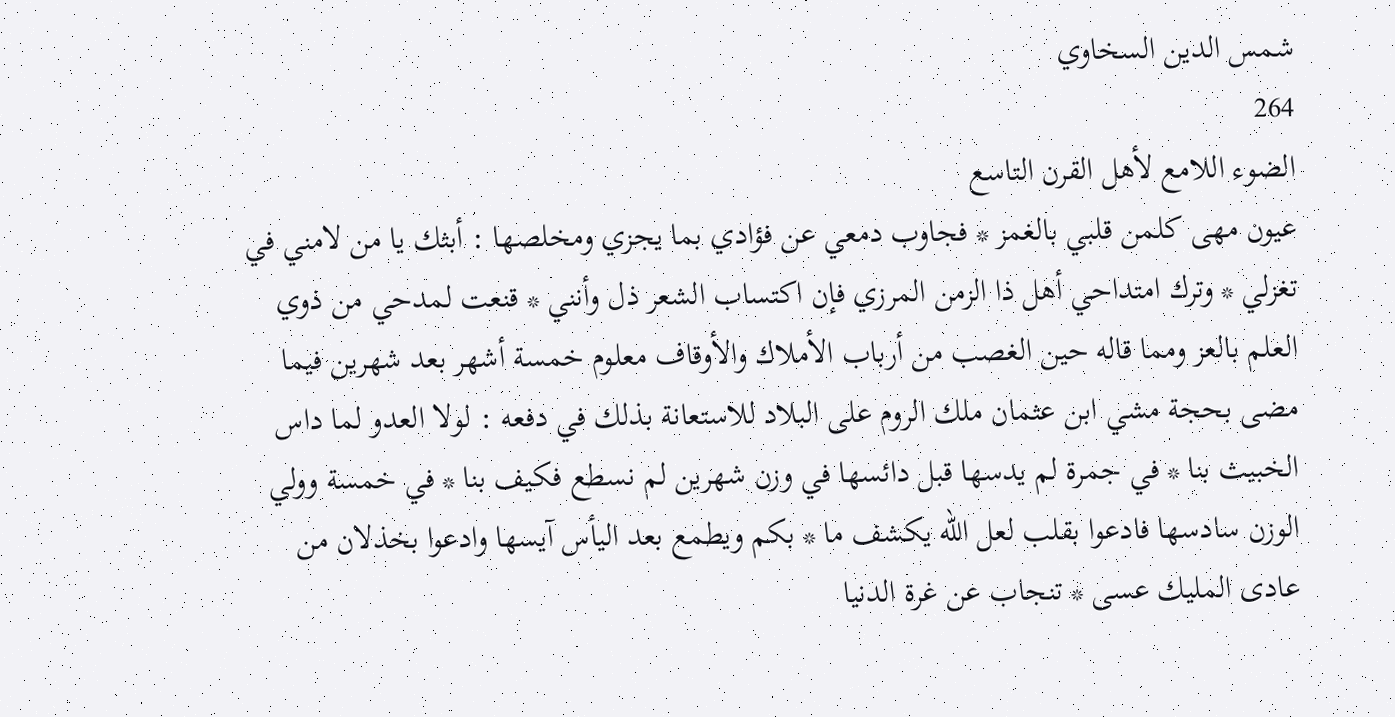شمس الدين السخاوي
264
الضوء اللامع لأهل القرن التاسع
عيون مهى كلمن قلبي بالغمز * فجاوب دمعي عن فؤادي بما يجزي ومخلصها : أبثك يا من لامني في تغزلي * وترك امتداحي أهل ذا الزمن المرزي فإن اكتساب الشعر ذل وأنني * قنعت لمدحي من ذوي العلم بالعز ومما قاله حين الغصب من أرباب الأملاك والأوقاف معلوم خمسة أشهر بعد شهرين فيما مضى بحجة مشي ابن عثمان ملك الروم على البلاد للاستعانة بذلك في دفعه : لولا العدو لما داس الخبيث بنا * في جمرة لم يدسها قبل دائسها في وزن شهرين لم نسطع فكيف بنا * في خمسة وولي الوزن سادسها فادعوا بقلب لعل الله يكشف ما * بكم ويطمع بعد اليأس آيسها وادعوا بخذلان من عادى المليك عسى * تنجاب عن غرة الدنيا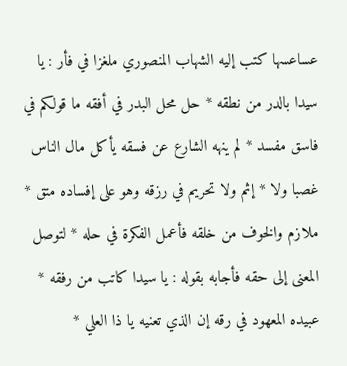عساعسها كتب إليه الشهاب المنصوري ملغزا في فأر : يا سيدا بالدر من نطقه * حل محل البدر في أفقه ما قولكم في فاسق مفسد * لم ينهه الشارع عن فسقه يأكل مال الناس غصبا ولا * إثم ولا تحريم في رزقه وهو على إفساده متق * ملازم والخوف من خلقه فأعمل الفكرة في حله * لتوصل المعنى إلى حقه فأجابه بقوله : يا سيدا كاتب من رفقه * عبيده المعهود في رقه إن الذي تعنيه يا ذا العلي *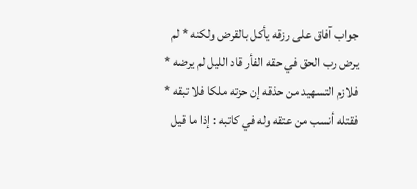جواب آفاق على رزقه يأكل بالقرض ولكنه * لم يرض رب الحق في حقه الفأر قاد الليل لم يرضه * فلازم التسهيد من حذقه إن حزته ملكا فلا تبقه * فقتله أنسب من عتقه وله في كاتبه : إذا ما قيل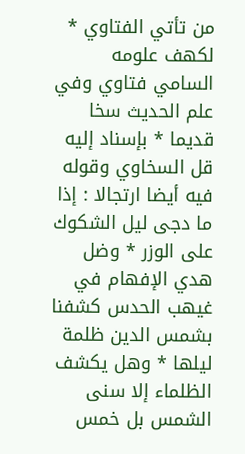من تأتي الفتاوي * لكهف علومه السامي فتاوي وفي علم الحديث سخا قديما * بإسناد إليه قل السخاوي وقوله فيه أيضا ارتجالا : إذا ما دجى ليل الشكوك على الوزر * وضل هدي الإفهام في غيهب الحدس كشفنا بشمس الدين ظلمة ليلها * وهل يكشف الظلماء إلا سنى الشمس بل خمس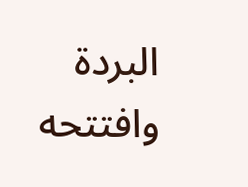البردة وافتتحه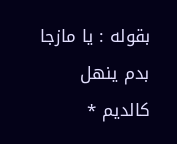بقوله : يا مازجا بدم ينهل كالديم *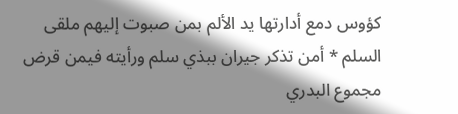كؤوس دمع أدارتها يد الألم بمن صبوت إليهم ملقى السلم * أمن تذكر جيران ببذي سلم ورأيته فيمن قرض مجموع البدري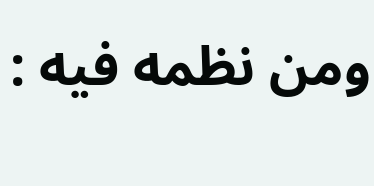ومن نظمه فيه :